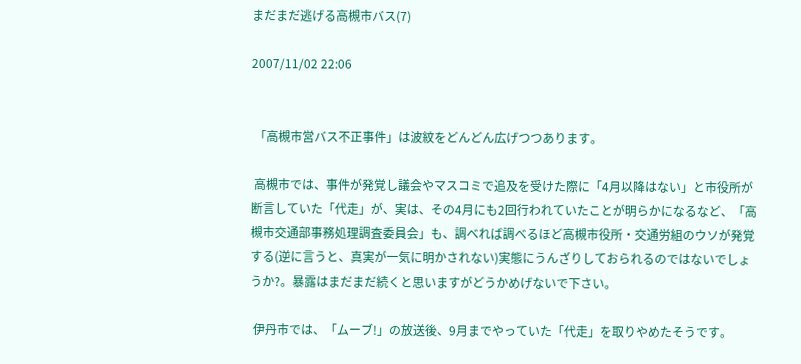まだまだ逃げる高槻市バス(7)

2007/11/02 22:06


 「高槻市営バス不正事件」は波紋をどんどん広げつつあります。

 高槻市では、事件が発覚し議会やマスコミで追及を受けた際に「4月以降はない」と市役所が断言していた「代走」が、実は、その4月にも2回行われていたことが明らかになるなど、「高槻市交通部事務処理調査委員会」も、調べれば調べるほど高槻市役所・交通労組のウソが発覚する(逆に言うと、真実が一気に明かされない)実態にうんざりしておられるのではないでしょうか?。暴露はまだまだ続くと思いますがどうかめげないで下さい。

 伊丹市では、「ムーブ!」の放送後、9月までやっていた「代走」を取りやめたそうです。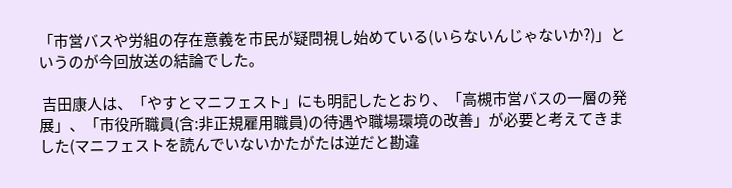「市営バスや労組の存在意義を市民が疑問視し始めている(いらないんじゃないか?)」というのが今回放送の結論でした。

 吉田康人は、「やすとマニフェスト」にも明記したとおり、「高槻市営バスの一層の発展」、「市役所職員(含:非正規雇用職員)の待遇や職場環境の改善」が必要と考えてきました(マニフェストを読んでいないかたがたは逆だと勘違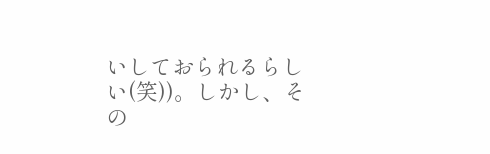いしておられるらしい(笑))。しかし、その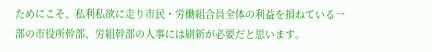ためにこそ、私利私欲に走り市民・労働組合員全体の利益を損ねている一部の市役所幹部、労組幹部の人事には刷新が必要だと思います。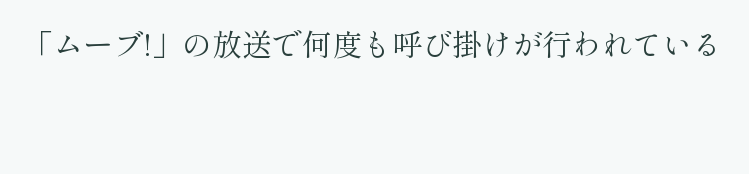「ムーブ!」の放送で何度も呼び掛けが行われている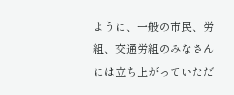ように、一般の市民、労組、交通労組のみなさんには立ち上がっていただ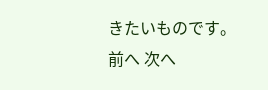きたいものです。
前へ 次へ